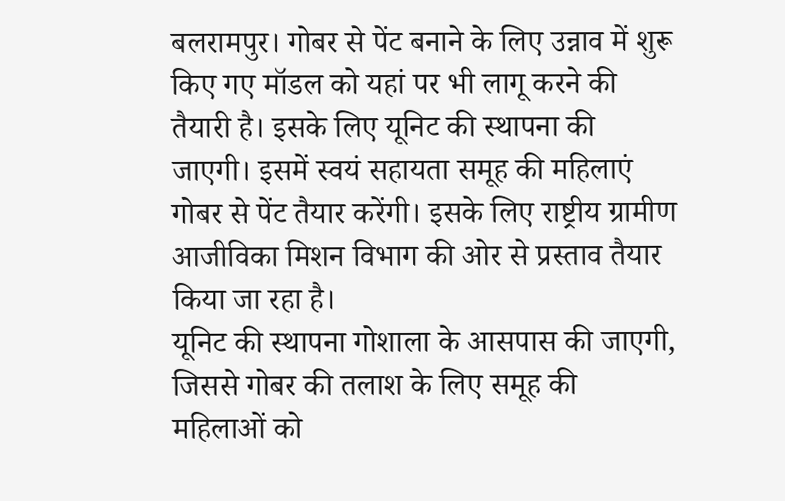बलरामपुर। गोबर से पेंट बनाने के लिए उन्नाव में शुरू किए गए मॉडल को यहां पर भी लागू करने की तैयारी है। इसके लिए यूनिट की स्थापना की जाएगी। इसमें स्वयं सहायता समूह की महिलाएं गोबर से पेंट तैयार करेंगी। इसके लिए राष्ट्रीय ग्रामीण आजीविका मिशन विभाग की ओर से प्रस्ताव तैयार किया जा रहा है।
यूनिट की स्थापना गोशाला के आसपास की जाएगी, जिससे गोबर की तलाश के लिए समूह की महिलाओं को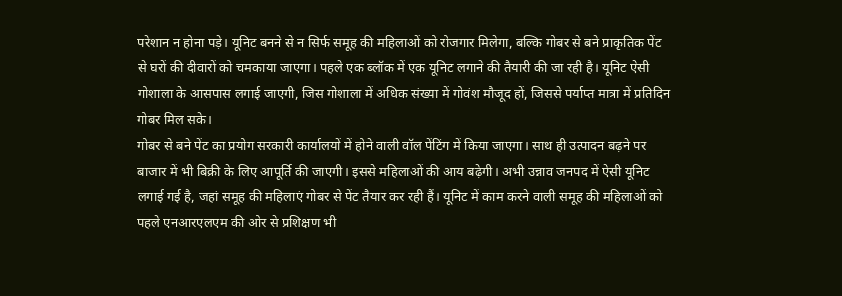परेशान न होना पड़े। यूनिट बनने से न सिर्फ समूह की महिलाओं को रोजगार मिलेगा, बल्कि गोबर से बने प्राकृतिक पेंट से घरों की दीवारों को चमकाया जाएगा। पहले एक ब्लॉक में एक यूनिट लगाने की तैयारी की जा रही है। यूनिट ऐसी गोशाला के आसपास लगाई जाएगी, जिस गोशाला में अधिक संख्या में गोवंश मौजूद हों, जिससे पर्याप्त मात्रा में प्रतिदिन गोबर मिल सके।
गोबर से बने पेंट का प्रयोग सरकारी कार्यालयों में होने वाली वॉल पेंटिंग में किया जाएगा। साथ ही उत्पादन बढ़ने पर बाजार में भी बिक्री के लिए आपूर्ति की जाएगी। इससे महिलाओं की आय बढ़ेगी। अभी उन्नाव जनपद में ऐसी यूनिट लगाई गई है, जहां समूह की महिलाएं गोबर से पेंट तैयार कर रही हैं। यूनिट में काम करने वाली समूह की महिलाओं को पहले एनआरएलएम की ओर से प्रशिक्षण भी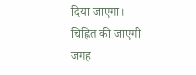दिया जाएगा।
चिह्नित की जाएगी जगह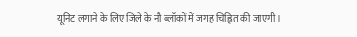यूनिट लगाने के लिए जिले के नौ ब्लॉकों में जगह चिह्नित की जाएगी।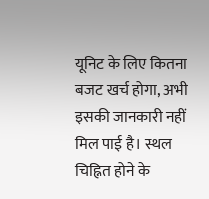यूनिट के लिए कितना बजट खर्च होगा, अभी इसकी जानकारी नहीं मिल पाई है। स्थल चिह्नित होने के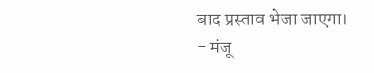बाद प्रस्ताव भेजा जाएगा।
- मंजू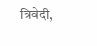त्रिवेदी,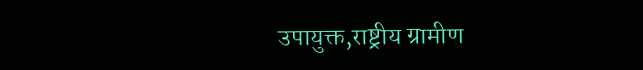उपायुक्त,राष्ट्रीय ग्रामीण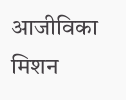आजीविका मिशन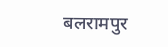बलरामपुर